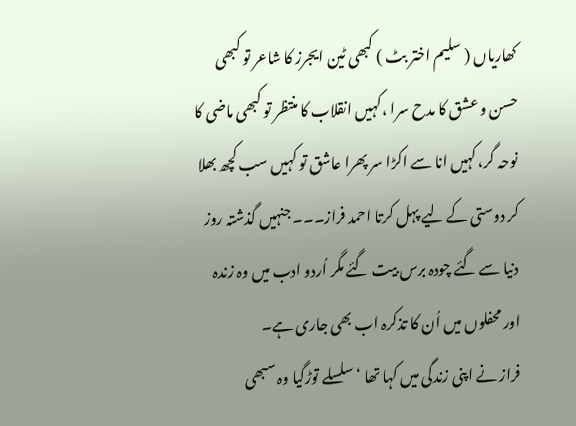کھاریاں ( سلیم اختر بٹ ) کبھی ٹین ایجرز کا شاعر تو کبھی حسن و عشق کا مدح سرا ،کہیں انقلاب کا منتظر تو کبھی ماضی کا نوحہ گر، کہیں انا سے اکڑا سر پھرا عاشق تو کہیں سب کچھ بھلا کر دوستی کے لیے پہل کرتا احمد فراز۔۔۔ جنہیں گذشتہ روز دنیا سے گئے چودہ برس بیت گئے مگر اُردو ادب میں وہ زندہ اور محفلوں میں اُن کا تذکرہ اب بھی جاری ہے۔
فراز نے اپنی زندگی میں کہا تھا ‘سلسلے توڑگیا وہ سبھی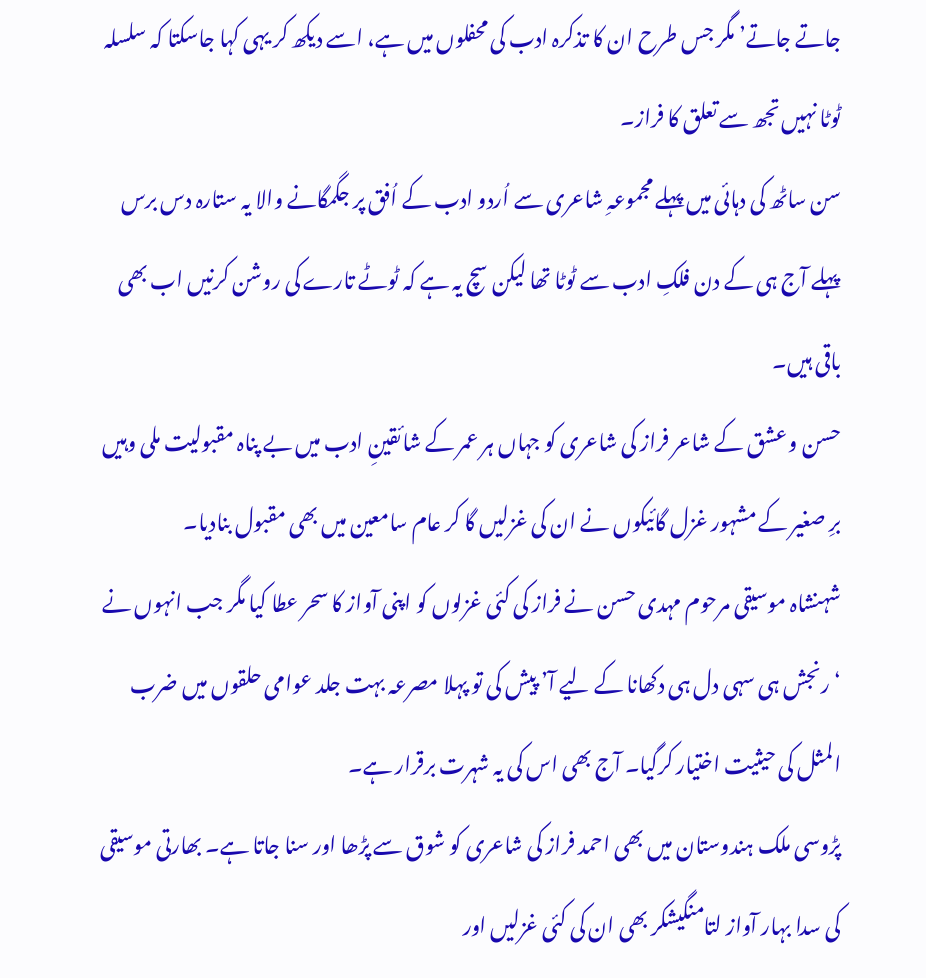جاتے جاتے’ مگر جس طرح ان کا تذکرہ ادب کی محفلوں میں ہے، اسے دیکھ کر یہی کہا جاسکتا کہ سلسلہ ٹوٹا نہیں تجھ سے تعلق کا فراز۔
سن ساٹھ کی دہائی میں پہلے مجموعہِ شاعری سے اُردو ادب کے اُفق پر جگمگانے والا یہ ستارہ دس برس پہلے آج ہی کے دن فلکِ ادب سے ٹوٹا تھا لیکن سچ یہ ہے کہ ٹوٹے تارے کی روشن کرنیں اب بھی باقی ہیں۔
حسن و عشق کے شاعر فراز کی شاعری کو جہاں ہر عمر کے شائقینِ ادب میں بے پناہ مقبولیت ملی وہیں برِ صغیر کے مشہور غزل گائیکوں نے ان کی غزلیں گا کر عام سامعین میں بھی مقبول بنادیا۔
شہنشاہ موسیقی مرحوم مہدی حسن نے فراز کی کئی غزلوں کو اپنی آواز کا سحر عطا کیا مگر جب انہوں نے ‘رنجش ہی سہی دل ہی دکھانا کے لیے آ’ پیش کی تو پہلا مصرعہ بہت جلد عوامی حلقوں میں ضرب المثل کی حیثیت اختیار کرگیا۔ آج بھی اس کی یہ شہرت برقرار ہے۔
پڑوسی ملک ہندوستان میں بھی احمد فراز کی شاعری کو شوق سے پڑھا اور سنا جاتا ہے۔ بھارتی موسیقی کی سدا بہار آواز لتامنگیشکر بھی ان کی کئی غزلیں اور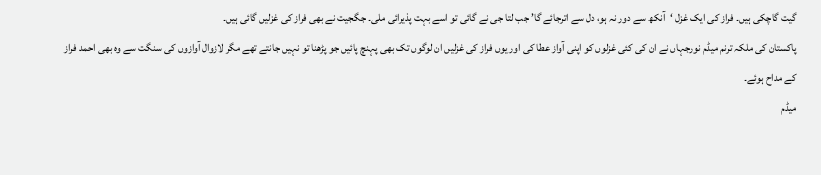گیت گاچکی ہیں۔ فراز کی ایک غزل ‘آنکھ سے دور نہ ہو، دل سے اترجائے گا’ جب لتا جی نے گائی تو اسے بہت پذیرائی ملی۔ جگجیت نے بھی فراز کی غزلیں گائی ہیں۔
پاکستان کی ملکہ ترنم میڈم نورجہاں نے ان کی کئی غزلوں کو اپنی آواز عطا کی اور یوں فراز کی غزلیں ان لوگوں تک بھی پہنچ پائیں جو پڑھنا تو نہیں جانتے تھے مگر لازوال آوازوں کی سنگت سے وہ بھی احمد فراز کے مداح ہوئے۔
میڈم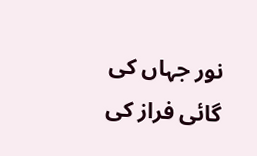نور جہاں کی گائی فراز کی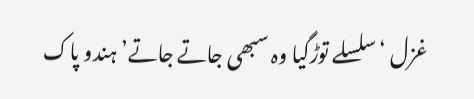غزل ‘سلسلے توڑگیا وہ سبھی جاتے جاتے’ ہندو پاک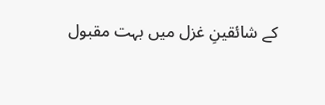کے شائقینِ غزل میں بہت مقبول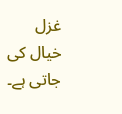غزل خیال کی جاتی ہے۔